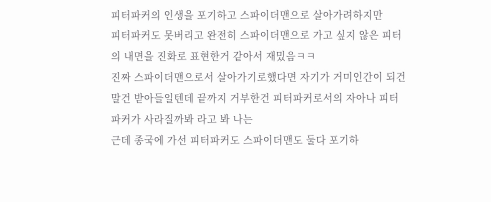피터파커의 인생을 포기하고 스파이더맨으로 살아가려하지만
피터파커도 못버리고 완전히 스파이더맨으로 가고 싶지 않은 피터의 내면을 진화로 표현한거 같아서 재밌음ㅋㅋ
진짜 스파이더맨으로서 살아가기로했다면 자기가 거미인간이 되건 말건 받아들일텐데 끝까지 거부한건 피터파커로서의 자아나 피터파커가 사라질까봐 라고 봐 나는
근데 종국에 가선 피터파커도 스파이더맨도 둘다 포기하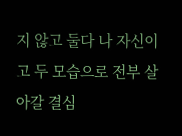지 않고 둘다 나 자신이고 두 모습으로 전부 살아갈 결심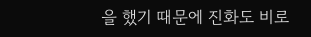을 했기 때문에 진화도 비로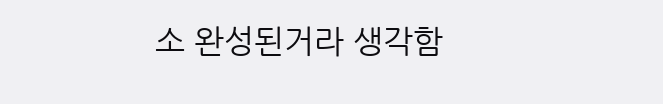소 완성된거라 생각함